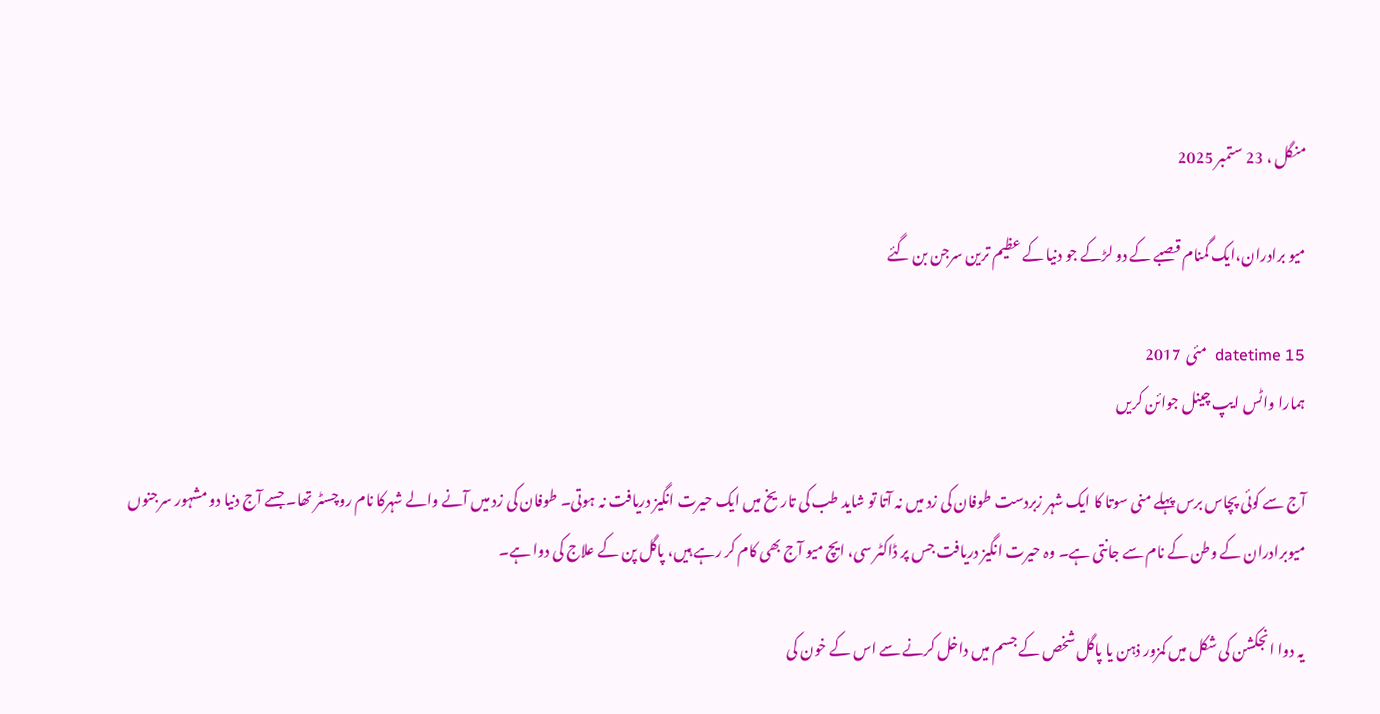منگل ، 23 ستمبر 2025

میو برادران،ایک گمنام قصبے کے دو لڑکے جو دنیا کے عظیم ترین سرجن بن گئے

datetime 15  مئی  2017
ہمارا واٹس ایپ چینل جوائن کریں

آج سے کوئی پچاس برس پہلے منی سوتا کا ایک شہر زبردست طوفان کی زد میں نہ آتا تو شاید طب کی تاریخ میں ایک حیرت انگیز دریافت نہ ہوتی۔ طوفان کی زد میں آنے والے شہرکا نام روچسٹر تھا۔ جسے آج دنیا دو مشہور سرجنوں میوبرادران کے وطن کے نام سے جانتی ہے۔ وہ حیرت انگیز دریافت جس پر ڈاکٹر سی، ایچ میو آج بھی کام کر رہے ہیں، پاگل پن کے علاج کی دوا ہے۔

یہ دوا انجکشن کی شکل میں کمزور ذہن یا پاگل شخص کے جسم میں داخل کرنے سے اس کے خون کی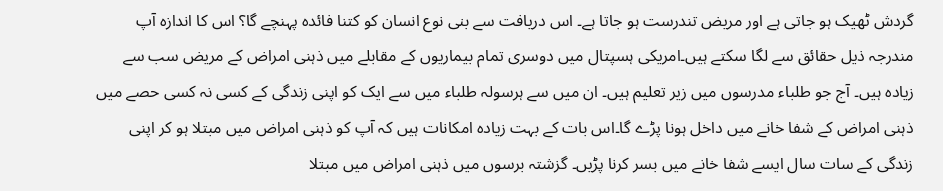گردش ٹھیک ہو جاتی ہے اور مریض تندرست ہو جاتا ہے۔ اس دریافت سے بنی نوع انسان کو کتنا فائدہ پہنچے گا؟ اس کا اندازہ آپ مندرجہ ذیل حقائق سے لگا سکتے ہیں۔امریکی ہسپتال میں دوسری تمام بیماریوں کے مقابلے میں ذہنی امراض کے مریض سب سے زیادہ ہیں۔ آج جو طلباء مدرسوں میں زیر تعلیم ہیں۔ ان میں سے ہرسولہ طلباء میں سے ایک کو اپنی زندگی کے کسی نہ کسی حصے میں ذہنی امراض کے شفا خانے میں داخل ہونا پڑے گا۔اس بات کے بہت زیادہ امکانات ہیں کہ آپ کو ذہنی امراض میں مبتلا ہو کر اپنی زندگی کے سات سال ایسے شفا خانے میں بسر کرنا پڑیں۔ گزشتہ برسوں میں ذہنی امراض میں مبتلا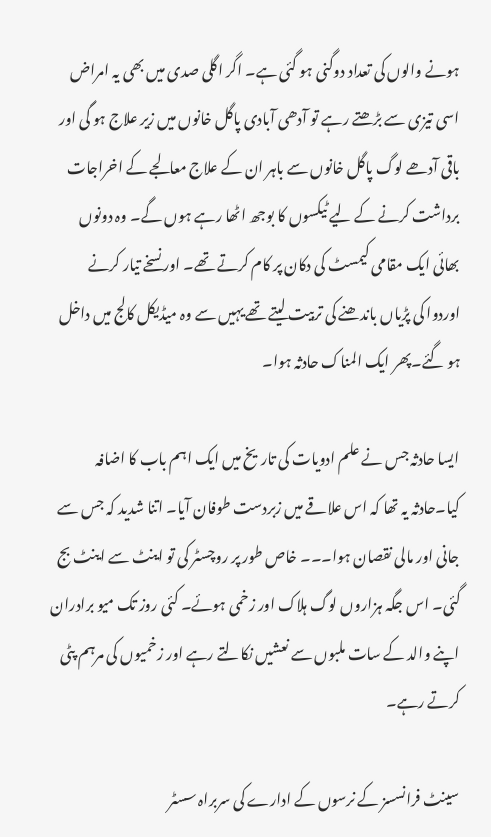ہونے والوں کی تعداد دوگنی ہو گئی ہے۔ اگر اگلی صدی میں بھی یہ امراض اسی تیزی سے بڑھتے رہے تو آدھی آبادی پاگل خانوں میں زیر علاج ہو گی اور باقی آدھے لوگ پاگل خانوں سے باہر ان کے علاج معالجے کے اخراجات برداشت کرنے کے لیے ٹیکسوں کا بوجھ اٹھا رہے ہوں گے۔ وہ دونوں بھائی ایک مقامی کیمسٹ کی دکان پر کام کرتے تھے۔ اور نسخے تیار کرنے اوردوا کی پڑیاں باندھنے کی تربیت لیتے تھے یہیں سے وہ میڈیکل کالج میں داخل ہو گئے۔پھر ایک المناک حادثہ ہوا۔

ایسا حادثہ جس نے علم ادویات کی تاریخ میں ایک اہم باب کا اضافہ کیا۔حادثہ یہ تھا کہ اس علاقے میں زبردست طوفان آیا۔ اتنا شدید کہ جس سے جانی اور مالی نقصان ہوا۔۔۔ خاص طور پر روچسٹر کی تو اینٹ سے اینٹ بج گئی۔ اس جگہ ہزاروں لوگ ہلاک اور زخمی ہوئے۔ کئی روز تک میو برادران اپنے والد کے سات ملبوں سے نعشیں نکالتے رہے اور زخمیوں کی مرہم پٹی کرتے رہے۔

سینٹ فرانسسز کے نرسوں کے ادارے کی سربراہ سسٹر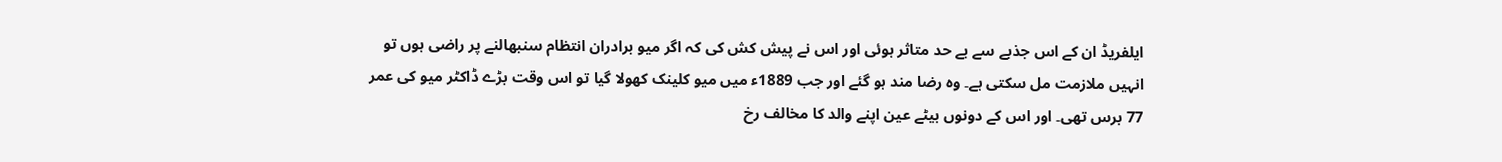ایلفریڈ ان کے اس جذبے سے بے حد متاثر ہوئی اور اس نے پیش کش کی کہ اگر میو برادران انتظام سنبھالنے پر راضی ہوں تو انہیں ملازمت مل سکتی ہے۔ وہ رضا مند ہو گئے اور جب 1889ء میں میو کلینک کھولا گیا تو اس وقت بڑے ڈاکٹر میو کی عمر 77 برس تھی۔ اور اس کے دونوں بیٹے عین اپنے والد کا مخالف رخ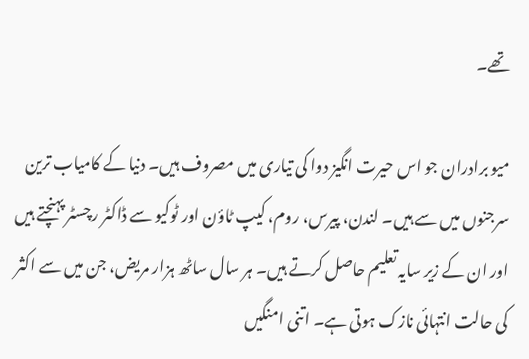تھے۔

میو برادران جو اس حیرت انگیز دوا کی تیاری میں مصروف ہیں۔ دنیا کے کامیاب ترین سرجنوں میں سے ہیں۔ لندن، پیرس، روم، کیپ ٹاؤن اور ٹوکیو سے ڈاکٹر رچسٹر پہنچتے ہیں اور ان کے زیر سایہ تعلیم حاصل کرتے ہیں۔ ہر سال ساٹھ ہزار مریض، جن میں سے اکثر کی حالت انتہائی نازک ہوتی ہے۔ اتنی امنگیں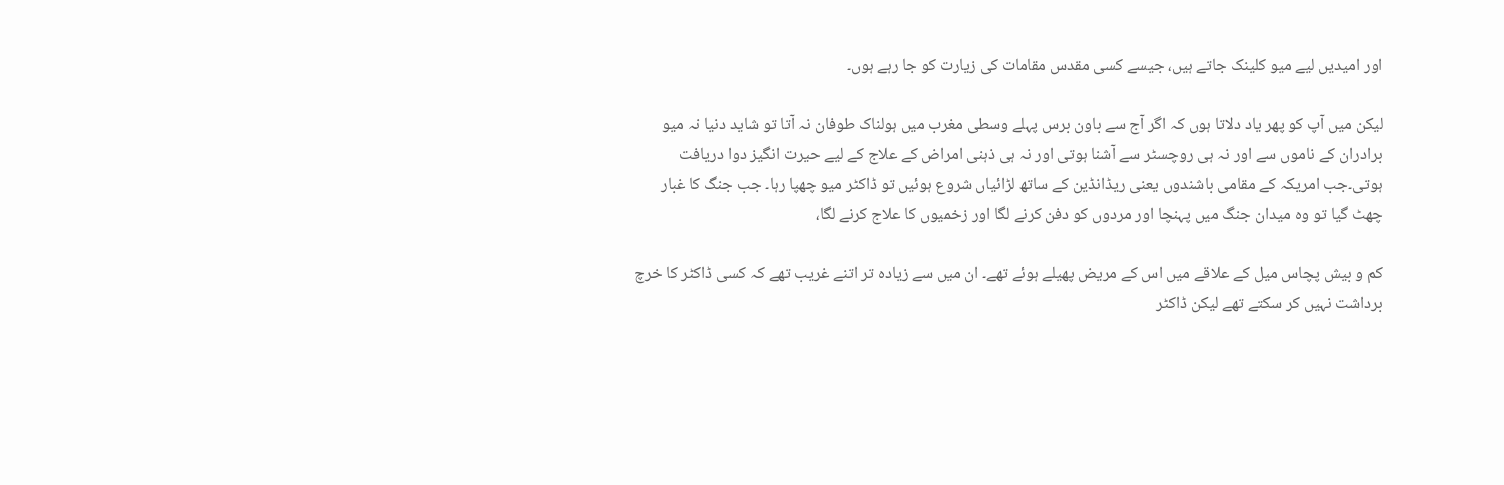اور امیدیں لیے میو کلینک جاتے ہیں، جیسے کسی مقدس مقامات کی زیارت کو جا رہے ہوں۔

لیکن میں آپ کو پھر یاد دلاتا ہوں کہ اگر آج سے باون برس پہلے وسطی مغرب میں ہولناک طوفان نہ آتا تو شاید دنیا نہ میو برادران کے ناموں سے اور نہ ہی روچسٹر سے آشنا ہوتی اور نہ ہی ذہنی امراض کے علاج کے لیے حیرت انگیز دوا دریافت ہوتی۔جب امریکہ کے مقامی باشندوں یعنی ریڈانڈین کے ساتھ لڑائیاں شروع ہوئیں تو ڈاکٹر میو چھپا رہا۔ جب جنگ کا غبار چھٹ گیا تو وہ میدان جنگ میں پہنچا اور مردوں کو دفن کرنے لگا اور زخمیوں کا علاج کرنے لگا،

کم و بیش پچاس میل کے علاقے میں اس کے مریض پھیلے ہوئے تھے۔ ان میں سے زیادہ تر اتنے غریب تھے کہ کسی ڈاکٹر کا خرچ برداشت نہیں کر سکتے تھے لیکن ڈاکٹر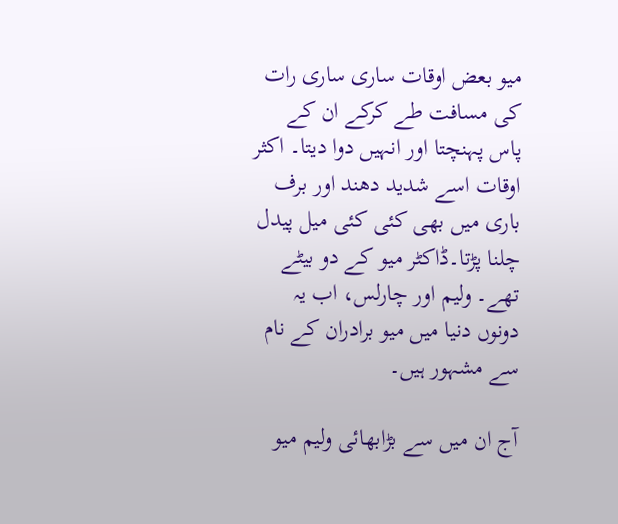میو بعض اوقات ساری ساری رات کی مسافت طے کرکے ان کے پاس پہنچتا اور انہیں دوا دیتا۔ اکثر اوقات اسے شدید دھند اور برف باری میں بھی کئی کئی میل پیدل چلنا پڑتا۔ڈاکٹر میو کے دو بیٹے تھے۔ ولیم اور چارلس، اب یہ دونوں دنیا میں میو برادران کے نام سے مشہور ہیں۔

آج ان میں سے بڑابھائی ولیم میو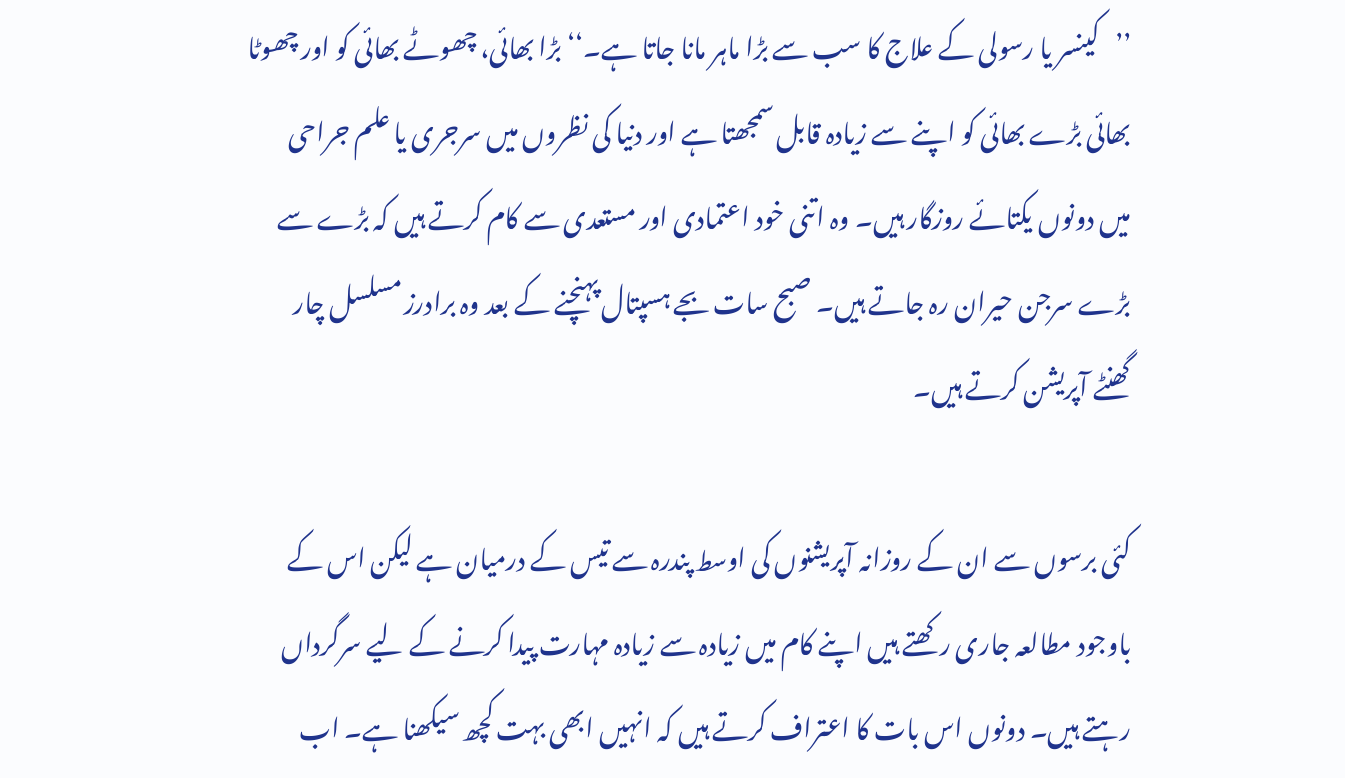’’کینسر یا رسولی کے علاج کا سب سے بڑا ماہر مانا جاتا ہے۔‘‘ بڑا بھائی، چھوٹے بھائی کو اور چھوٹا بھائی بڑے بھائی کو اپنے سے زیادہ قابل سمجھتا ہے اور دنیا کی نظروں میں سرجری یا علم جراحی میں دونوں یکتائے روزگار ہیں۔ وہ اتنی خود اعتمادی اور مستعدی سے کام کرتے ہیں کہ بڑے سے بڑے سرجن حیران رہ جاتے ہیں۔ صبح سات بجے ہسپتال پہنچنے کے بعد وہ برادرز مسلسل چار گھنٹے آپریشن کرتے ہیں۔

کئی برسوں سے ان کے روزانہ آپریشنوں کی اوسط پندرہ سے تیس کے درمیان ہے لیکن اس کے باوجود مطالعہ جاری رکھتے ہیں اپنے کام میں زیادہ سے زیادہ مہارت پیدا کرنے کے لیے سرگرداں رہتے ہیں۔ دونوں اس بات کا اعتراف کرتے ہیں کہ انہیں ابھی بہت کچھ سیکھنا ہے۔ اب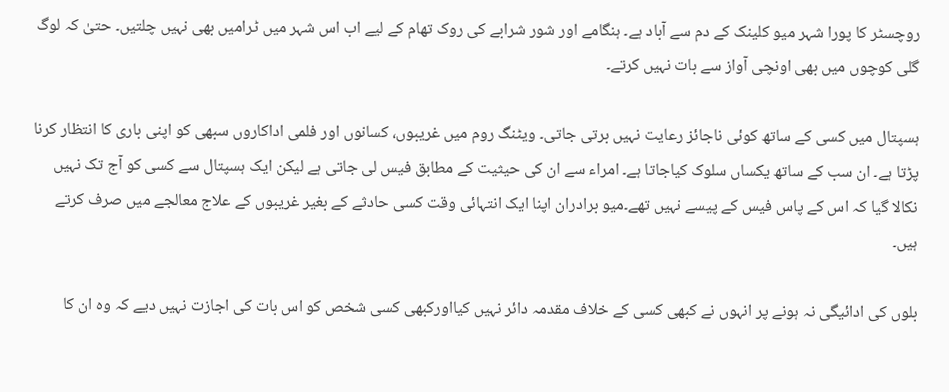روچسٹر کا پورا شہر میو کلینک کے دم سے آباد ہے۔ ہنگامے اور شور شرابے کی روک تھام کے لیے اب اس شہر میں ٹرامیں بھی نہیں چلتیں۔ حتیٰ کہ لوگ گلی کوچوں میں بھی اونچی آواز سے بات نہیں کرتے۔

ہسپتال میں کسی کے ساتھ کوئی ناجائز رعایت نہیں برتی جاتی۔ ویٹنگ روم میں غریبوں، کسانوں اور فلمی اداکاروں سبھی کو اپنی باری کا انتظار کرنا پڑتا ہے۔ ان سب کے ساتھ یکساں سلوک کیاجاتا ہے۔ امراء سے ان کی حیثیت کے مطابق فیس لی جاتی ہے لیکن ایک ہسپتال سے کسی کو آج تک نہیں نکالا گیا کہ اس کے پاس فیس کے پیسے نہیں تھے۔میو برادران اپنا ایک انتہائی وقت کسی حادثے کے بغیر غریبوں کے علاج معالجے میں صرف کرتے ہیں۔

بلوں کی ادائیگی نہ ہونے پر انہوں نے کبھی کسی کے خلاف مقدمہ دائر نہیں کیااورکبھی کسی شخص کو اس بات کی اجازت نہیں دیے کہ وہ ان کا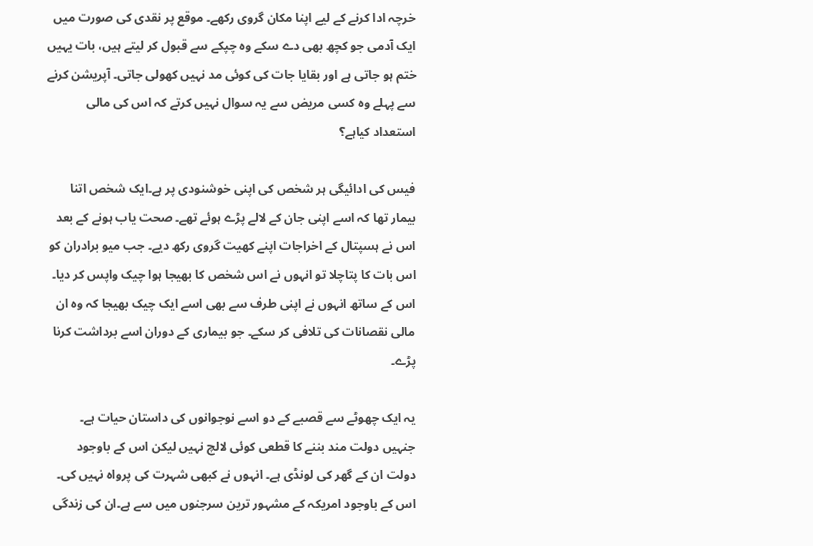خرچہ ادا کرنے کے لیے اپنا مکان گروی رکھے۔ موقع پر نقدی کی صورت میں ایک آدمی جو کچھ بھی دے سکے وہ چپکے سے قبول کر لیتے ہیں، بات یہیں ختم ہو جاتی ہے اور بقایا جات کی کوئی مد نہیں کھولی جاتی۔ آپریشن کرنے سے پہلے وہ کسی مریض سے یہ سوال نہیں کرتے کہ اس کی مالی استعداد کیاہے؟

فیس کی ادائیگی ہر شخص کی اپنی خوشنودی پر ہے۔ایک شخص اتنا بیمار تھا کہ اسے اپنی جان کے لالے پڑے ہوئے تھے۔ صحت یاب ہونے کے بعد اس نے ہسپتال کے اخراجات اپنے کھیت گروی رکھ دیے۔ جب میو برادران کو اس بات کا پتاچلا تو انہوں نے اس شخص کا بھیجا ہوا چیک واپس کر دیا۔ اس کے ساتھ انہوں نے اپنی طرف سے بھی اسے ایک چیک بھیجا کہ وہ ان مالی نقصانات کی تلافی کر سکے۔ جو بیماری کے دوران اسے برداشت کرنا پڑے۔

یہ ایک چھوٹے سے قصبے کے دو اسے نوجوانوں کی داستان حیات ہے۔ جنہیں دولت مند بننے کا قطعی کوئی لالچ نہیں لیکن اس کے باوجود دولت ان کے گھر کی لونڈی ہے۔ انہوں نے کبھی شہرت کی پرواہ نہیں کی۔ اس کے باوجود امریکہ کے مشہور ترین سرجنوں میں سے ہے۔ان کی زندگی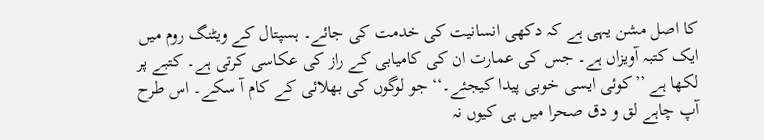کا اصل مشن یہی ہے کہ دکھی انسانیت کی خدمت کی جائے۔ ہسپتال کے ویٹنگ روم میں ایک کتبہ آویزاں ہے۔ جس کی عمارت ان کی کامیابی کے راز کی عکاسی کرتی ہے۔ کتبے پر لکھا ہے ’’کوئی ایسی خوبی پیدا کیجئے۔‘‘ جو لوگوں کی بھلائی کے کام آ سکے۔ اس طرح آپ چاہے لق و دق صحرا میں ہی کیوں نہ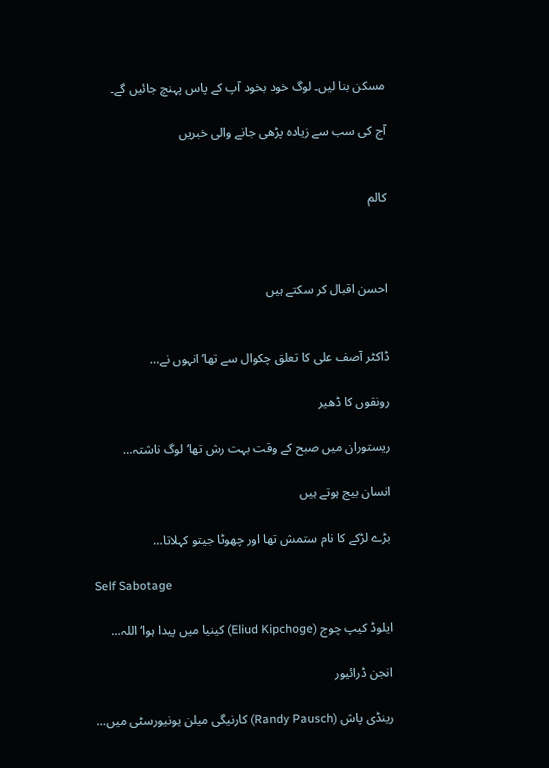مسکن بنا لیں۔ لوگ خود بخود آپ کے پاس پہنچ جائیں گے۔

آج کی سب سے زیادہ پڑھی جانے والی خبریں


کالم



احسن اقبال کر سکتے ہیں


ڈاکٹر آصف علی کا تعلق چکوال سے تھا‘ انہوں نے…

رونقوں کا ڈھیر

ریستوران میں صبح کے وقت بہت رش تھا‘ لوگ ناشتہ…

انسان بیج ہوتے ہیں

بڑے لڑکے کا نام ستمش تھا اور چھوٹا جیتو کہلاتا…

Self Sabotage

ایلوڈ کیپ چوج (Eliud Kipchoge) کینیا میں پیدا ہوا‘ اللہ…

انجن ڈرائیور

رینڈی پاش (Randy Pausch) کارنیگی میلن یونیورسٹی میں…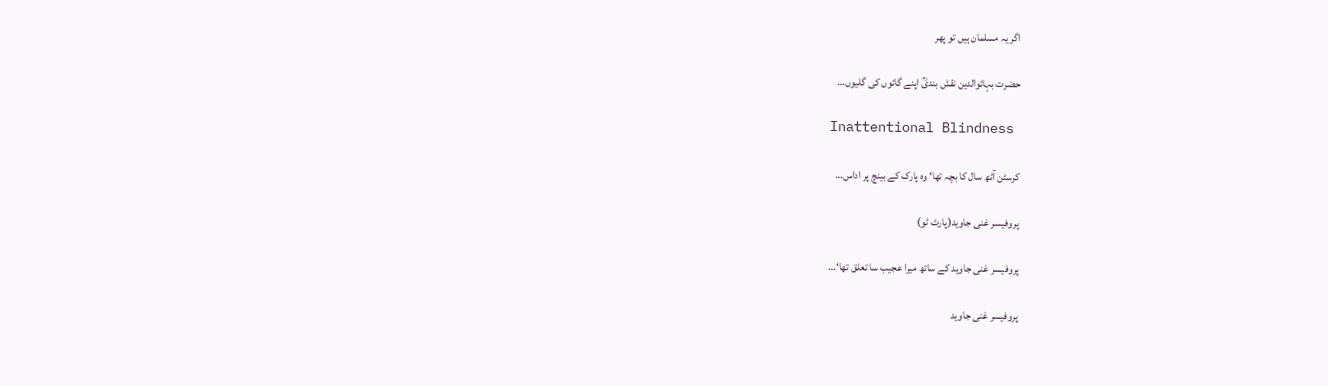اگر یہ مسلمان ہیں تو پھر

حضرت بہائوالدین نقش بندیؒ اپنے گائوں کی گلیوں…

Inattentional Blindness

کرسٹن آٹھ سال کا بچہ تھا‘ وہ پارک کے بینچ پر اداس…

پروفیسر غنی جاوید(پارٹ ٹو)

پروفیسر غنی جاوید کے ساتھ میرا عجیب سا تعلق تھا‘…

پروفیسر غنی جاوید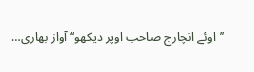’’اوئے انچارج صاحب اوپر دیکھو‘‘ آواز بھاری…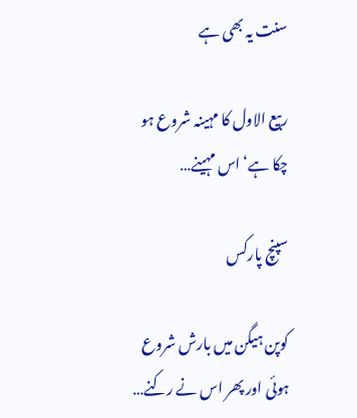سنت یہ بھی ہے

ربیع الاول کا مہینہ شروع ہو چکا ہے‘ اس مہینے…

سپنچ پارکس

کوپن ہیگن میں بارش شروع ہوئی اور پھر اس نے رکنے…